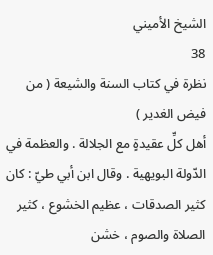الشيخ الأميني
38
نظرة في كتاب السنة والشيعة ( من فيض الغدير )
أهل كلِّ عقيدةٍ مع الجلالة . والعظمة في الدّولة البويهية . وقال ابن أبي طيّ : كان كثير الصدقات ، عظيم الخشوع ، كثير الصلاة والصوم ، خشن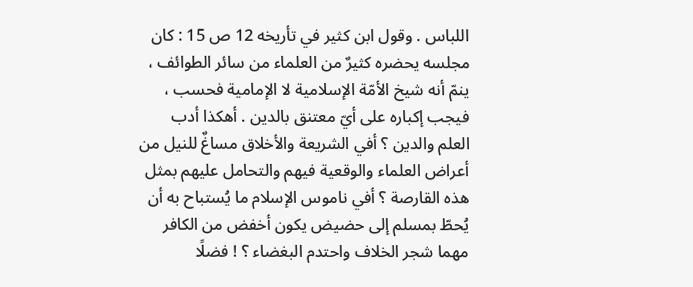اللباس . وقول ابن كثير في تأريخه 12 ص 15 : كان مجلسه يحضره كثيرٌ من العلماء من سائر الطوائف ، ينمّ أنه شيخ الأمّة الإسلامية لا الإمامية فحسب ، فيجب إكباره على أيّ معتنق بالدين . أهكذا أدب العلم والدين ؟ أفي الشريعة والأخلاق مساغٌ للنيل من أعراض العلماء والوقعية فيهم والتحامل عليهم بمثل هذه القارصة ؟ أفي ناموس الإسلام ما يُستباح به أن يُحطّ بمسلم إلى حضيض يكون أخفض من الكافر مهما شجر الخلاف واحتدم البغضاء ؟ ! فضلًا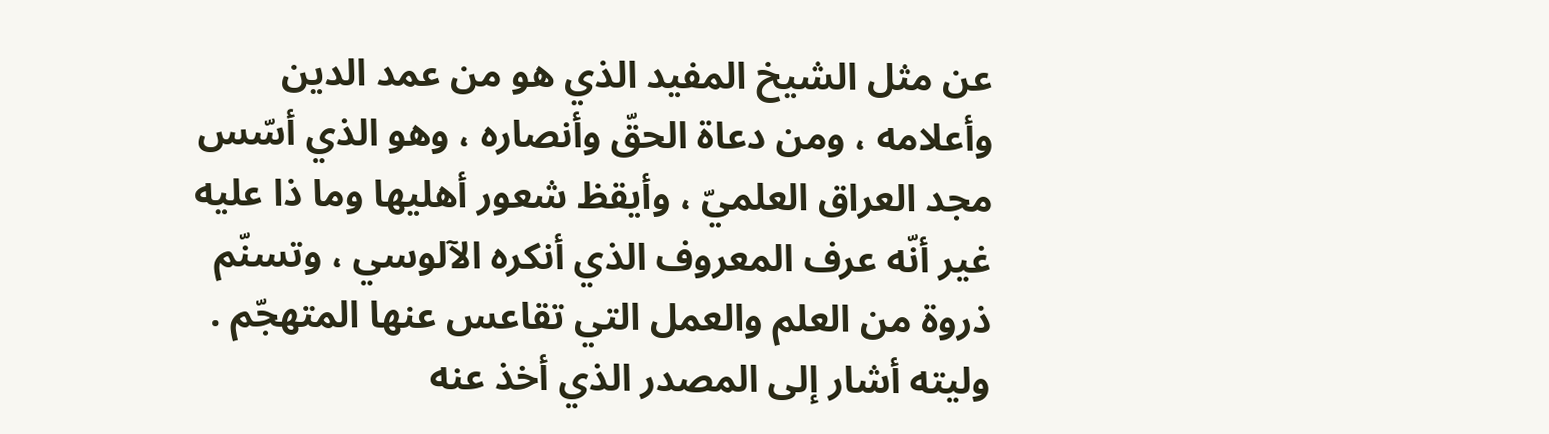عن مثل الشيخ المفيد الذي هو من عمد الدين وأعلامه ، ومن دعاة الحقّ وأنصاره ، وهو الذي أسّس مجد العراق العلميّ ، وأيقظ شعور أهليها وما ذا عليه غير أنّه عرف المعروف الذي أنكره الآلوسي ، وتسنّم ذروة من العلم والعمل التي تقاعس عنها المتهجّم . وليته أشار إلى المصدر الذي أخذ عنه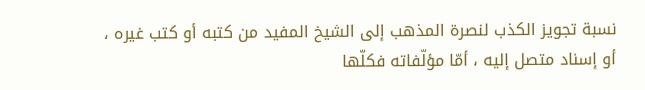نسبة تجويز الكذب لنصرة المذهب إلى الشيخ المفيد من كتبه أو كتب غيره ، أو إسناد متصل إليه ، أمّا مؤلّفاته فكلّها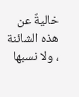خاليةٌ عن هذه الشائنة ، ولا نسبها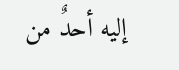إليه أحدٌ من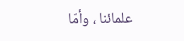علمائنا ، وأمّا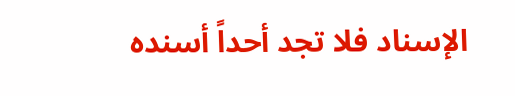الإسناد فلا تجد أحداً أسنده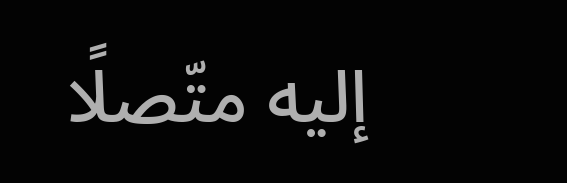إليه متّصلًا